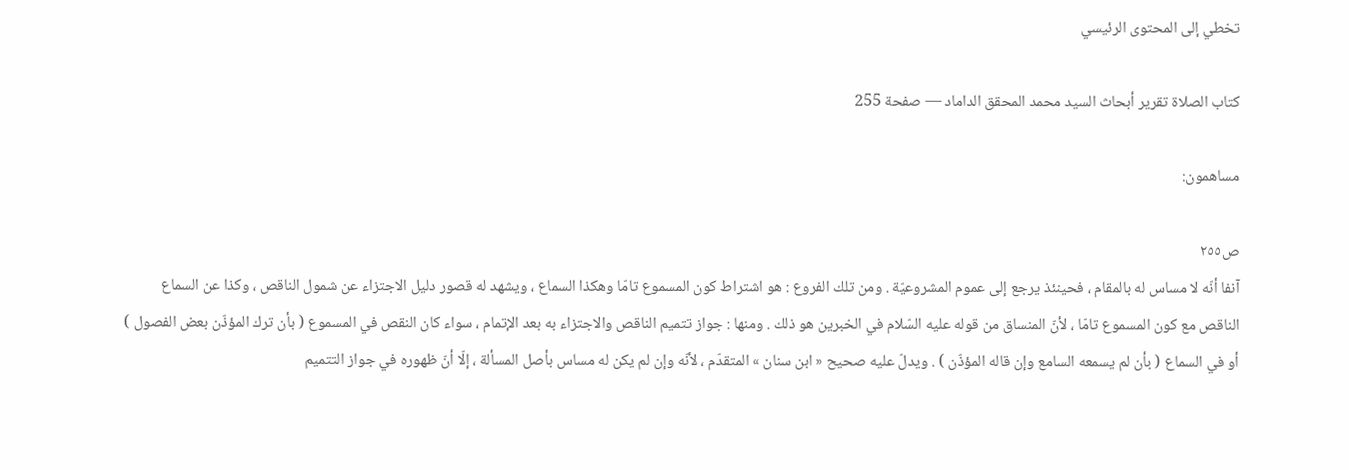تخطي إلى المحتوى الرئيسي

كتاب الصلاة تقرير أبحاث السيد محمد المحقق الداماد — صفحة 255

مساهمون:

ص٢٥٥
آنفا أنّه لا مساس له بالمقام ، فحينئذ يرجع إلى عموم المشروعيّة . ومن تلك الفروع : هو اشتراط كون المسموع تامّا وهكذا السماع ، ويشهد له قصور دليل الاجتزاء عن شمول الناقص ، وكذا عن السماع الناقص مع كون المسموع تامّا ، لأنّ المنساق من قوله عليه السّلام في الخبرين هو ذلك . ومنها : جواز تتميم الناقص والاجتزاء به بعد الإتمام ، سواء كان النقص في المسموع ( بأن ترك المؤذّن بعض الفصول ) أو في السماع ( بأن لم يسمعه السامع وإن قاله المؤذّن ) . ويدلّ عليه صحيح « ابن سنان » المتقدّم ، لأنّه وإن لم يكن له مساس بأصل المسألة ، إلّا أنّ ظهوره في جواز التتميم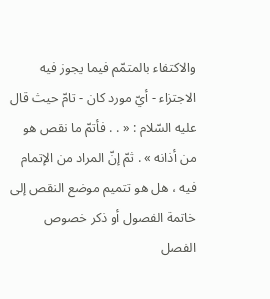والاكتفاء بالمتمّم فيما يجوز فيه الاجتزاء - أيّ مورد كان - تامّ حيث قال عليه السّلام : « . . فأتمّ ما نقص هو من أذانه » . ثمّ إنّ المراد من الإتمام فيه ، هل هو تتميم موضع النقص إلى خاتمة الفصول أو ذكر خصوص الفصل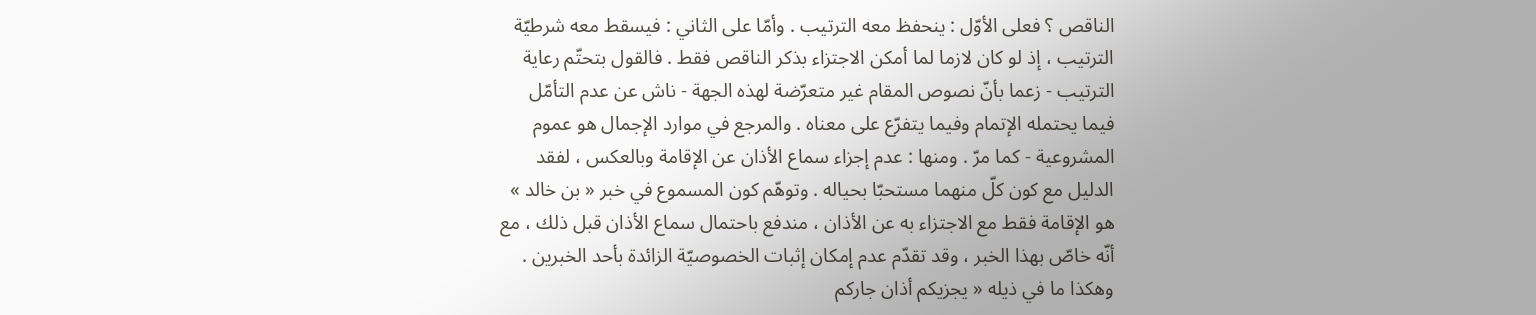الناقص ؟ فعلى الأوّل : ينحفظ معه الترتيب . وأمّا على الثاني : فيسقط معه شرطيّة الترتيب ، إذ لو كان لازما لما أمكن الاجتزاء بذكر الناقص فقط . فالقول بتحتّم رعاية الترتيب - زعما بأنّ نصوص المقام غير متعرّضة لهذه الجهة - ناش عن عدم التأمّل فيما يحتمله الإتمام وفيما يتفرّع على معناه . والمرجع في موارد الإجمال هو عموم المشروعية - كما مرّ . ومنها : عدم إجزاء سماع الأذان عن الإقامة وبالعكس ، لفقد الدليل مع كون كلّ منهما مستحبّا بحياله . وتوهّم كون المسموع في خبر « بن خالد » هو الإقامة فقط مع الاجتزاء به عن الأذان ، مندفع باحتمال سماع الأذان قبل ذلك ، مع أنّه خاصّ بهذا الخبر ، وقد تقدّم عدم إمكان إثبات الخصوصيّة الزائدة بأحد الخبرين . وهكذا ما في ذيله « يجزيكم أذان جاركم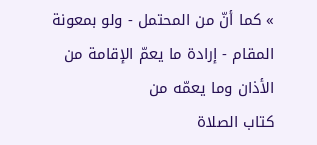» كما أنّ من المحتمل - ولو بمعونة المقام - إرادة ما يعمّ الإقامة من الأذان وما يعمّه من
كتاب الصلاة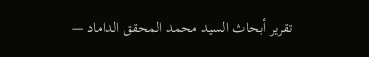تقرير أبحاث السيد محمد المحقق الداماد —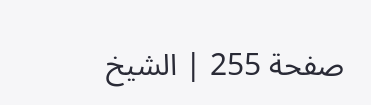صفحة 255 | الشيخ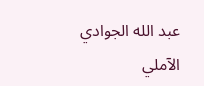عبد الله الجوادي الآملي